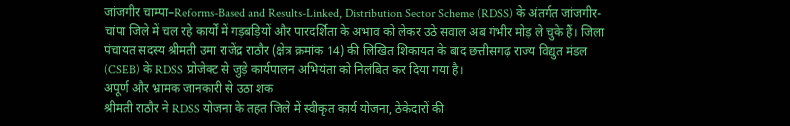जांजगीर चाम्पा–Reforms-Based and Results-Linked, Distribution Sector Scheme (RDSS) के अंतर्गत जांजगीर-चांपा जिले में चल रहे कार्यों में गड़बड़ियों और पारदर्शिता के अभाव को लेकर उठे सवाल अब गंभीर मोड़ ले चुके हैं। जिला पंचायत सदस्य श्रीमती उमा राजेंद्र राठौर (क्षेत्र क्रमांक 14) की लिखित शिकायत के बाद छत्तीसगढ़ राज्य विद्युत मंडल (CSEB) के RDSS प्रोजेक्ट से जुड़े कार्यपालन अभियंता को निलंबित कर दिया गया है।
अपूर्ण और भ्रामक जानकारी से उठा शक
श्रीमती राठौर ने RDSS योजना के तहत जिले में स्वीकृत कार्य योजना, ठेकेदारों की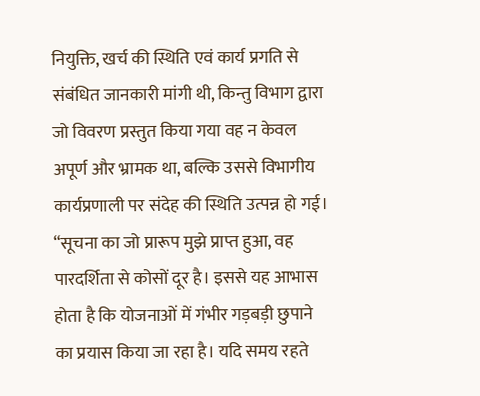नियुक्ति, खर्च की स्थिति एवं कार्य प्रगति से संबंधित जानकारी मांगी थी, किन्तु विभाग द्वारा जो विवरण प्रस्तुत किया गया वह न केवल अपूर्ण और भ्रामक था, बल्कि उससे विभागीय कार्यप्रणाली पर संदेह की स्थिति उत्पन्न हो गई।
“सूचना का जो प्रारूप मुझे प्राप्त हुआ, वह पारदर्शिता से कोसों दूर है। इससे यह आभास होता है कि योजनाओं में गंभीर गड़बड़ी छुपाने का प्रयास किया जा रहा है। यदि समय रहते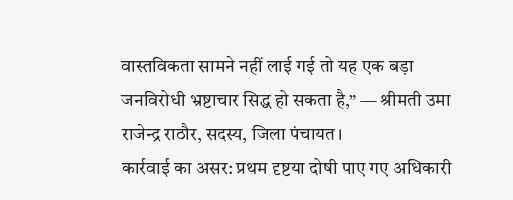वास्तविकता सामने नहीं लाई गई तो यह एक बड़ा जनविरोधी भ्रष्टाचार सिद्ध हो सकता है,” — श्रीमती उमा राजेन्द्र राठौर, सदस्य, जिला पंचायत।
कार्रवाई का असर: प्रथम दृष्टया दोषी पाए गए अधिकारी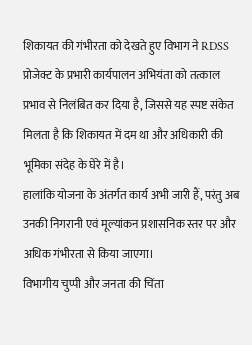शिकायत की गंभीरता को देखते हुए विभाग ने RDSS प्रोजेक्ट के प्रभारी कार्यपालन अभियंता को तत्काल प्रभाव से निलंबित कर दिया है, जिससे यह स्पष्ट संकेत मिलता है कि शिकायत में दम था और अधिकारी की भूमिका संदेह के घेरे में है।
हालांकि योजना के अंतर्गत कार्य अभी जारी हैं, परंतु अब उनकी निगरानी एवं मूल्यांकन प्रशासनिक स्तर पर और अधिक गंभीरता से किया जाएगा।
विभागीय चुप्पी और जनता की चिंता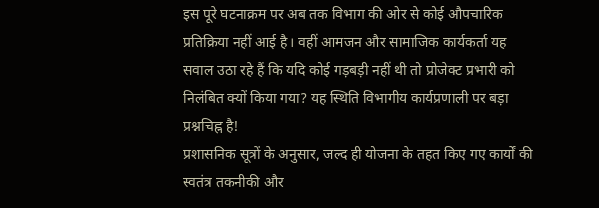इस पूरे घटनाक्रम पर अब तक विभाग की ओर से कोई औपचारिक प्रतिक्रिया नहीं आई है। वहीं आमजन और सामाजिक कार्यकर्ता यह सवाल उठा रहे हैं कि यदि कोई गड़बड़ी नहीं थी तो प्रोजेक्ट प्रभारी को निलंबित क्यों किया गया? यह स्थिति विभागीय कार्यप्रणाली पर बड़ा प्रश्नचिह्न है!
प्रशासनिक सूत्रों के अनुसार, जल्द ही योजना के तहत किए गए कार्यों की स्वतंत्र तकनीकी और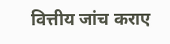वित्तीय जांच कराए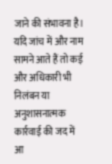जाने की संभावना है। यदि जांच में और नाम सामने आते हैं तो कई और अधिकारी भी निलंबन या अनुशासनात्मक कार्रवाई की जद में आ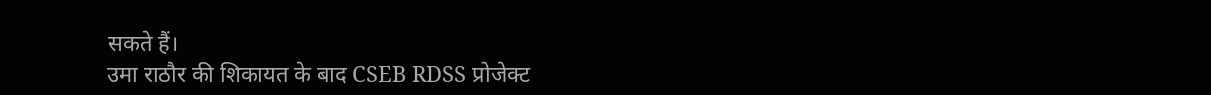सकते हैं।
उमा राठौर की शिकायत के बाद CSEB RDSS प्रोजेक्ट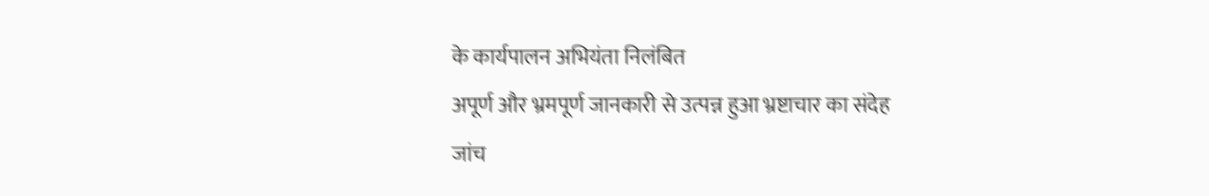के कार्यपालन अभियंता निलंबित
अपूर्ण और भ्रमपूर्ण जानकारी से उत्पन्न हुआ भ्रष्टाचार का संदेह
जांच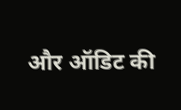और ऑडिट की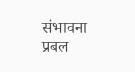संभावना प्रबल